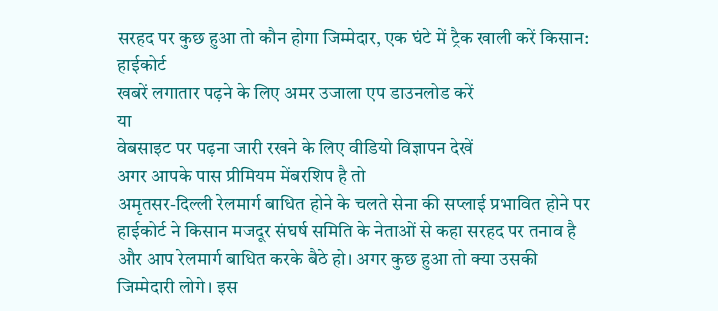सरहद पर कुछ हुआ तो कौन होगा जिम्मेदार, एक घंटे में ट्रैक खाली करें किसान: हाईकोर्ट
खबरें लगातार पढ़ने के लिए अमर उजाला एप डाउनलोड करें
या
वेबसाइट पर पढ़ना जारी रखने के लिए वीडियो विज्ञापन देखें
अगर आपके पास प्रीमियम मेंबरशिप है तो
अमृतसर-दिल्ली रेलमार्ग बाधित होने के चलते सेना की सप्लाई प्रभावित होने पर हाईकोर्ट ने किसान मजदूर संघर्ष समिति के नेताओं से कहा सरहद पर तनाव है और आप रेलमार्ग बाधित करके बैठे हो। अगर कुछ हुआ तो क्या उसकी जिम्मेदारी लोगे। इस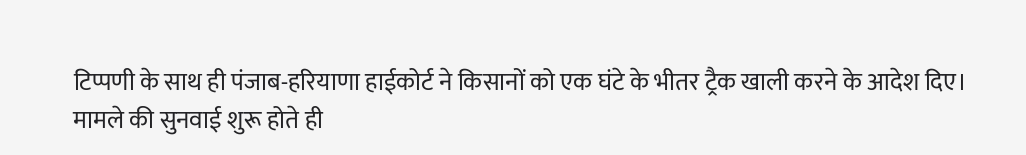टिप्पणी के साथ ही पंजाब-हरियाणा हाईकोर्ट ने किसानों को एक घंटे के भीतर ट्रैक खाली करने के आदेश दिए।
मामले की सुनवाई शुरू होते ही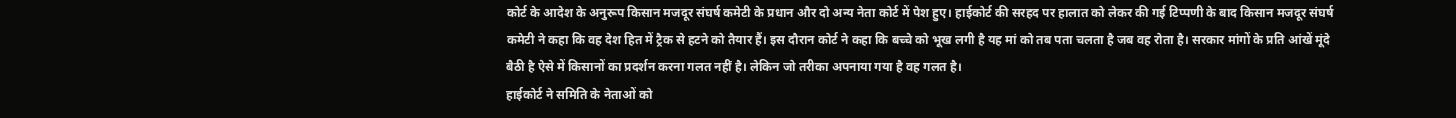कोर्ट के आदेश के अनुरूप किसान मजदूर संघर्ष कमेटी के प्रधान और दो अन्य नेता कोर्ट में पेश हुए। हाईकोर्ट की सरहद पर हालात को लेकर की गई टिप्पणी के बाद किसान मजदूर संघर्ष कमेटी ने कहा कि वह देश हित में ट्रैक से हटने को तैयार हैं। इस दौरान कोर्ट ने कहा कि बच्चे को भूख लगी है यह मां को तब पता चलता है जब वह रोता है। सरकार मांगों के प्रति आंखें मूंदे बैठी है ऐसे में किसानों का प्रदर्शन करना गलत नहीं है। लेकिन जो तरीका अपनाया गया है वह गलत है।
हाईकोर्ट ने समिति के नेताओं को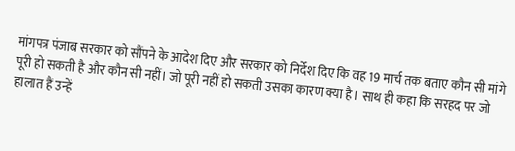मांगपत्र पंजाब सरकार को सौंपने के आदेश दिए और सरकार को निर्देश दिए कि वह 19 मार्च तक बताए कौन सी मांगे पूरी हो सकती है और कौन सी नहीं। जो पूरी नहीं हो सकती उसका कारण क्या है। साथ ही कहा कि सरहद पर जो हालात हैं उन्हें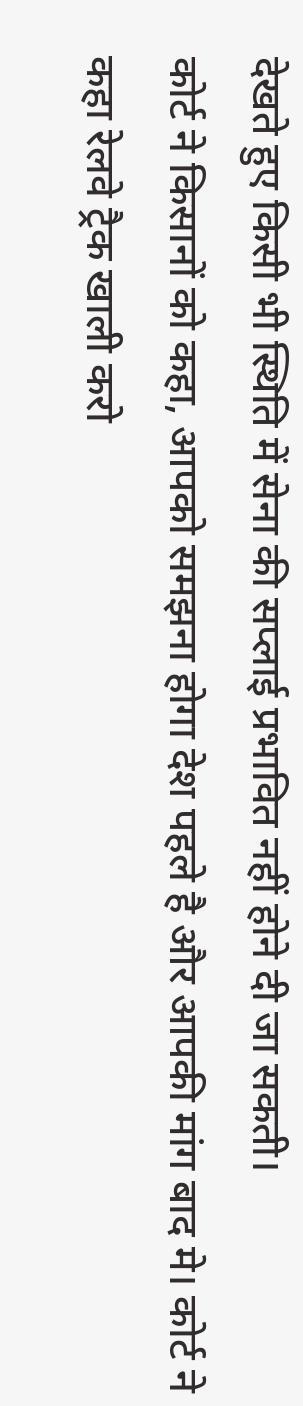देखते हुए किसी भी स्थिति में सेना की सप्लाई प्रभावित नहीं होने दी जा सकती।
कोर्ट ने किसानों को कहा, आपको समझना होगा देश पहले है और आपकी मांग बाद मे। कोर्ट ने कहा रेलवे ट्रैक खाली करो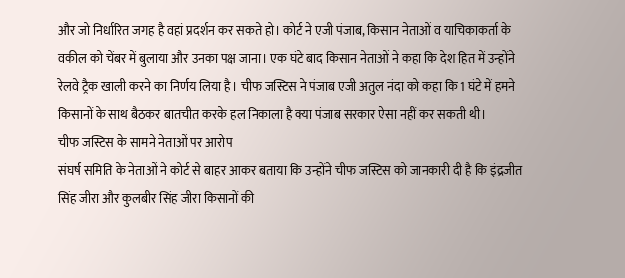और जो निर्धारित जगह है वहां प्रदर्शन कर सकते हो। कोर्ट ने एजी पंजाब, किसान नेताओं व याचिकाकर्ता के वकील को चेंबर में बुलाया और उनका पक्ष जाना। एक घंटे बाद किसान नेताओं ने कहा कि देश हित में उन्होंने रेलवे ट्रैक खाली करने का निर्णय लिया है। चीफ जस्टिस ने पंजाब एजी अतुल नंदा को कहा कि 1 घंटे में हमने किसानों के साथ बैठकर बातचीत करके हल निकाला है क्या पंजाब सरकार ऐसा नहीं कर सकती थी।
चीफ जस्टिस के सामने नेताओं पर आरोप
संघर्ष समिति के नेताओं ने कोर्ट से बाहर आकर बताया कि उन्होंने चीफ जस्टिस को जानकारी दी है कि इंद्रजीत सिंह जीरा और कुलबीर सिंह जीरा किसानों की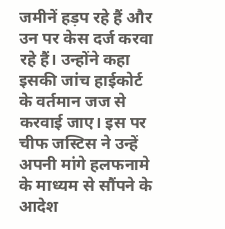जमीनें हड़प रहे हैं और उन पर केस दर्ज करवा रहे हैं। उन्होंने कहा इसकी जांच हाईकोर्ट के वर्तमान जज से करवाई जाए। इस पर चीफ जस्टिस ने उन्हें अपनी मांगे हलफनामे के माध्यम से सौंपने के आदेश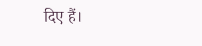दिए हैं।